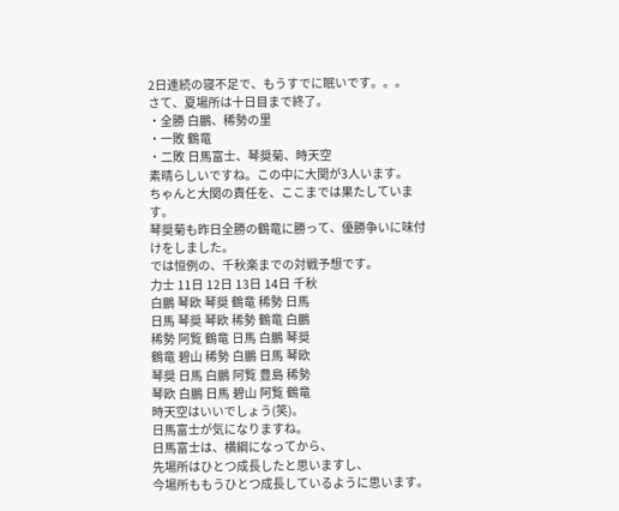2日連続の寝不足で、もうすでに眠いです。。。
さて、夏場所は十日目まで終了。
・全勝 白鵬、稀勢の里
・一敗 鶴竜
・二敗 日馬富士、琴奨菊、時天空
素晴らしいですね。この中に大関が3人います。
ちゃんと大関の責任を、ここまでは果たしています。
琴奨菊も昨日全勝の鶴竜に勝って、優勝争いに味付けをしました。
では恒例の、千秋楽までの対戦予想です。
力士 11日 12日 13日 14日 千秋
白鵬 琴欧 琴奨 鶴竜 稀勢 日馬
日馬 琴奨 琴欧 稀勢 鶴竜 白鵬
稀勢 阿覧 鶴竜 日馬 白鵬 琴奨
鶴竜 碧山 稀勢 白鵬 日馬 琴欧
琴奨 日馬 白鵬 阿覧 豊島 稀勢
琴欧 白鵬 日馬 碧山 阿覧 鶴竜
時天空はいいでしょう(笑)。
日馬富士が気になりますね。
日馬富士は、横綱になってから、
先場所はひとつ成長したと思いますし、
今場所ももうひとつ成長しているように思います。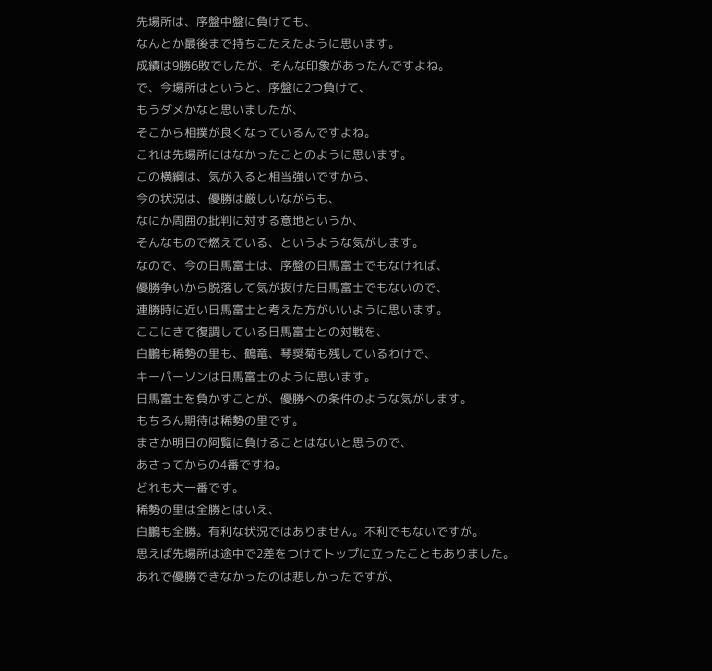先場所は、序盤中盤に負けても、
なんとか最後まで持ちこたえたように思います。
成績は9勝6敗でしたが、そんな印象があったんですよね。
で、今場所はというと、序盤に2つ負けて、
もうダメかなと思いましたが、
そこから相撲が良くなっているんですよね。
これは先場所にはなかったことのように思います。
この横綱は、気が入ると相当強いですから、
今の状況は、優勝は厳しいながらも、
なにか周囲の批判に対する意地というか、
そんなもので燃えている、というような気がします。
なので、今の日馬富士は、序盤の日馬富士でもなければ、
優勝争いから脱落して気が抜けた日馬富士でもないので、
連勝時に近い日馬富士と考えた方がいいように思います。
ここにきて復調している日馬富士との対戦を、
白鵬も稀勢の里も、鶴竜、琴奨菊も残しているわけで、
キーパーソンは日馬富士のように思います。
日馬富士を負かすことが、優勝への条件のような気がします。
もちろん期待は稀勢の里です。
まさか明日の阿覧に負けることはないと思うので、
あさってからの4番ですね。
どれも大一番です。
稀勢の里は全勝とはいえ、
白鵬も全勝。有利な状況ではありません。不利でもないですが。
思えば先場所は途中で2差をつけてトップに立ったこともありました。
あれで優勝できなかったのは悲しかったですが、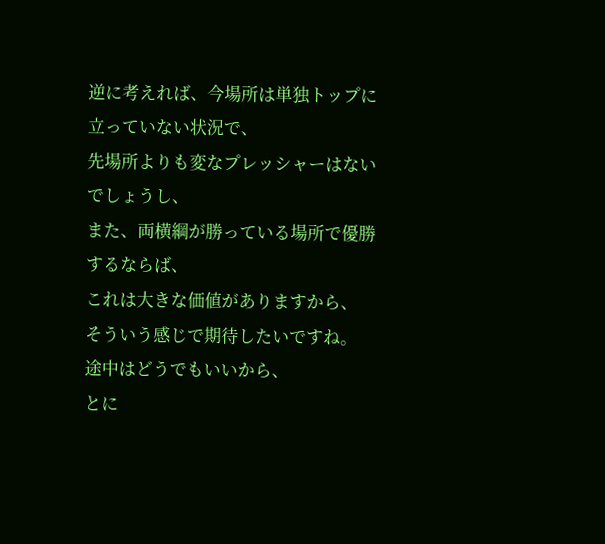逆に考えれば、今場所は単独トップに立っていない状況で、
先場所よりも変なプレッシャーはないでしょうし、
また、両横綱が勝っている場所で優勝するならば、
これは大きな価値がありますから、
そういう感じで期待したいですね。
途中はどうでもいいから、
とに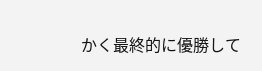かく最終的に優勝して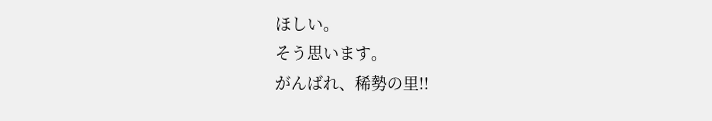ほしい。
そう思います。
がんばれ、稀勢の里!!